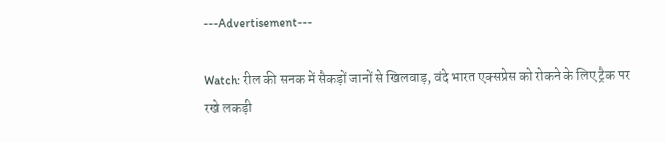---Advertisement---

Watch: रील की सनक में सैकड़ों जानों से खिलवाड़, वंदे भारत एक्सप्रेस को रोकने के लिए ट्रैक पर रखे लकड़ी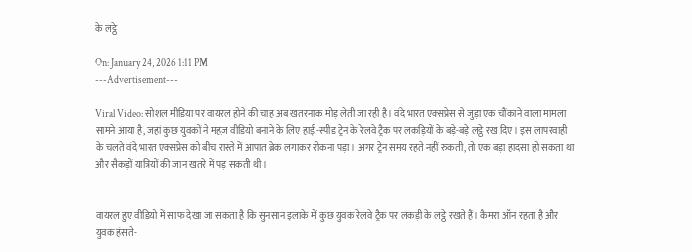के लट्ठे

On: January 24, 2026 1:11 PM
---Advertisement---

Viral Video: सोशल मीडिया पर वायरल होने की चाह अब खतरनाक मोड़ लेती जा रही है। वंदे भारत एक्सप्रेस से जुड़ा एक चौंकाने वाला मामला सामने आया है, जहां कुछ युवकों ने महज़ वीडियो बनाने के लिए हाई-स्पीड ट्रेन के रेलवे ट्रैक पर लकड़ियों के बड़े-बड़े लट्ठे रख दिए। इस लापरवाही के चलते वंदे भारत एक्सप्रेस को बीच रास्ते में आपात ब्रेक लगाकर रोकना पड़ा। अगर ट्रेन समय रहते नहीं रुकती, तो एक बड़ा हादसा हो सकता था और सैकड़ों यात्रियों की जान खतरे में पड़ सकती थी।


वायरल हुए वीडियो में साफ देखा जा सकता है कि सुनसान इलाके में कुछ युवक रेलवे ट्रैक पर लकड़ी के लट्ठे रखते हैं। कैमरा ऑन रहता है और युवक हंसते-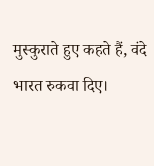मुस्कुराते हुए कहते हैं, वंदे भारत रुकवा दिए।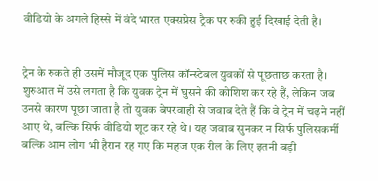वीडियो के अगले हिस्से में वंदे भारत एक्सप्रेस ट्रैक पर रुकी हुई दिखाई देती है।


ट्रेन के रुकते ही उसमें मौजूद एक पुलिस कॉन्स्टेबल युवकों से पूछताछ करता है। शुरुआत में उसे लगता है कि युवक ट्रेन में घुसने की कोशिश कर रहे हैं, लेकिन जब उनसे कारण पूछा जाता है तो युवक बेपरवाही से जवाब देते हैं कि वे ट्रेन में चढ़ने नहीं आए थे, बल्कि सिर्फ वीडियो शूट कर रहे थे। यह जवाब सुनकर न सिर्फ पुलिसकर्मी बल्कि आम लोग भी हैरान रह गए कि महज एक रील के लिए इतनी बड़ी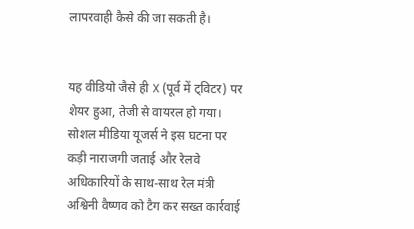लापरवाही कैसे की जा सकती है।


यह वीडियो जैसे ही X (पूर्व में ट्विटर) पर शेयर हुआ, तेजी से वायरल हो गया। सोशल मीडिया यूजर्स ने इस घटना पर कड़ी नाराजगी जताई और रेलवे अधिकारियों के साथ-साथ रेल मंत्री अश्विनी वैष्णव को टैग कर सख्त कार्रवाई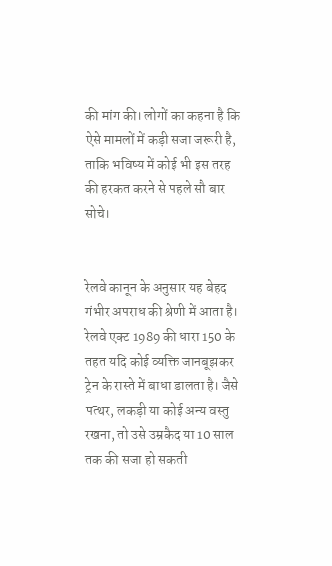की मांग की। लोगों का कहना है कि ऐसे मामलों में कड़ी सजा जरूरी है, ताकि भविष्य में कोई भी इस तरह की हरकत करने से पहले सौ बार सोचे।


रेलवे कानून के अनुसार यह बेहद गंभीर अपराध की श्रेणी में आता है। रेलवे एक्ट 1989 की धारा 150 के तहत यदि कोई व्यक्ति जानबूझकर ट्रेन के रास्ते में बाधा डालता है। जैसे पत्थर, लकड़ी या कोई अन्य वस्तु रखना, तो उसे उम्रकैद या 10 साल तक की सजा हो सकती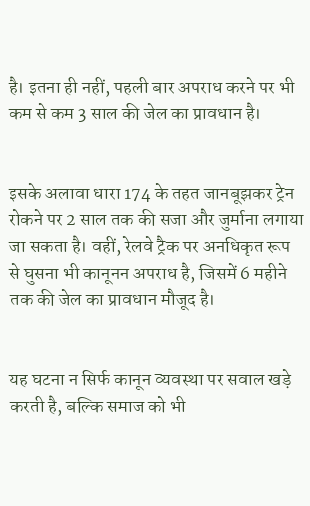है। इतना ही नहीं, पहली बार अपराध करने पर भी कम से कम 3 साल की जेल का प्रावधान है।


इसके अलावा धारा 174 के तहत जानबूझकर ट्रेन रोकने पर 2 साल तक की सजा और जुर्माना लगाया जा सकता है। वहीं, रेलवे ट्रैक पर अनधिकृत रूप से घुसना भी कानूनन अपराध है, जिसमें 6 महीने तक की जेल का प्रावधान मौजूद है।


यह घटना न सिर्फ कानून व्यवस्था पर सवाल खड़े करती है, बल्कि समाज को भी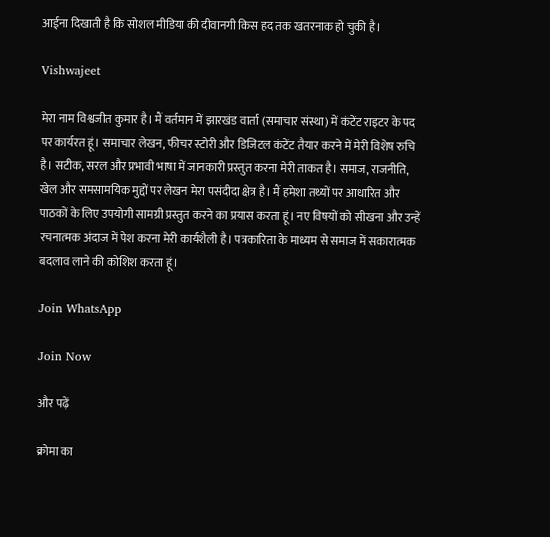आईना दिखाती है कि सोशल मीडिया की दीवानगी किस हद तक खतरनाक हो चुकी है।

Vishwajeet

मेरा नाम विश्वजीत कुमार है। मैं वर्तमान में झारखंड वार्ता (समाचार संस्था) में कंटेंट राइटर के पद पर कार्यरत हूं। समाचार लेखन, फीचर स्टोरी और डिजिटल कंटेंट तैयार करने में मेरी विशेष रुचि है। सटीक, सरल और प्रभावी भाषा में जानकारी प्रस्तुत करना मेरी ताकत है। समाज, राजनीति, खेल और समसामयिक मुद्दों पर लेखन मेरा पसंदीदा क्षेत्र है। मैं हमेशा तथ्यों पर आधारित और पाठकों के लिए उपयोगी सामग्री प्रस्तुत करने का प्रयास करता हूं। नए विषयों को सीखना और उन्हें रचनात्मक अंदाज में पेश करना मेरी कार्यशैली है। पत्रकारिता के माध्यम से समाज में सकारात्मक बदलाव लाने की कोशिश करता हूं।

Join WhatsApp

Join Now

और पढ़ें

क्रोमा का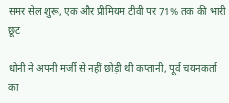समर सेल शुरू, एक और प्रीमियम टीवी पर 71% तक की भारी छूट

धोनी ने अपनी मर्जी से नहीं छोड़ी थी कप्तानी, पूर्व चयनकर्ता का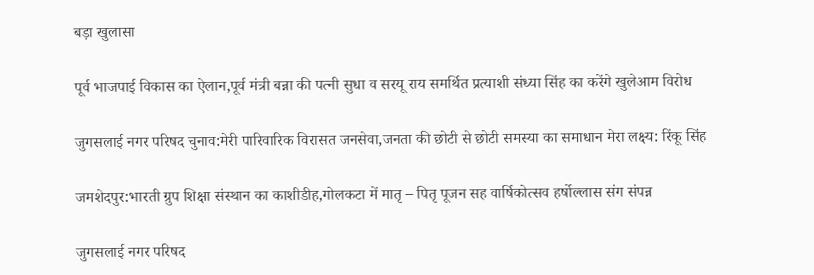बड़ा खुलासा

पूर्व भाजपाई विकास का ऐलान,पूर्व मंत्री बन्ना की पत्नी सुधा व सरयू राय समर्थित प्रत्याशी संध्या सिंह का करेंगे खुलेआम विरोध

जुगसलाई नगर परिषद चुनाव:मेरी पारिवारिक विरासत जनसेवा,जनता की छोटी से छोटी समस्या का समाधान मेरा लक्ष्य: रिंकू सिंह

जमशेदपुर:भारती ग्रुप शिक्षा संस्थान का काशीडीह,गोलकटा में मातृ – पितृ पूजन सह वार्षिकोत्सव हर्षोल्लास संग संपन्न

जुगसलाई नगर परिषद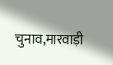चुनाव,मारवाड़ी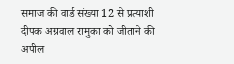समाज की वार्ड संख्या 12 से प्रत्याशी दीपक अग्रवाल रामुका को जीताने की अपील